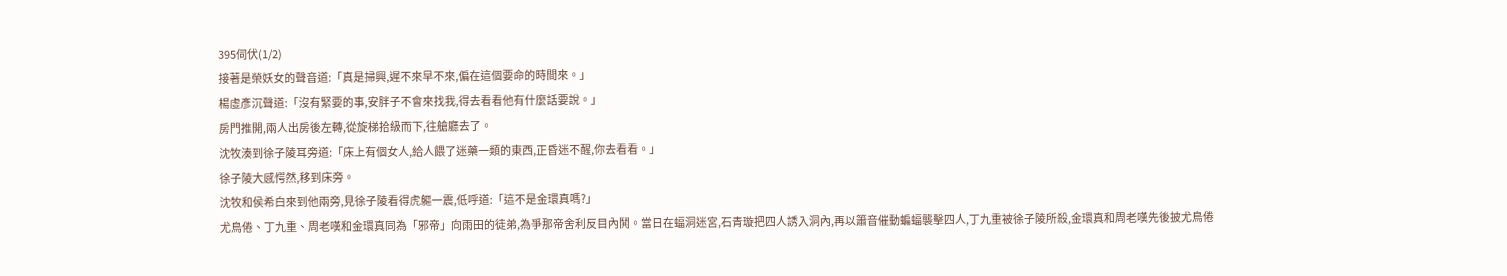395伺伏(1/2)
接著是榮妖女的聲音道:「真是掃興,遲不來早不來,偏在這個要命的時間來。」
楊虛彥沉聲道:「沒有緊要的事,安胖子不會來找我,得去看看他有什麼話要說。」
房門推開,兩人出房後左轉,從旋梯拾級而下,往艙廳去了。
沈牧湊到徐子陵耳旁道:「床上有個女人,給人餵了迷藥一類的東西,正昏迷不醒,你去看看。」
徐子陵大感愕然,移到床旁。
沈牧和侯希白來到他兩旁,見徐子陵看得虎軀一震,低呼道:「這不是金環真嗎?」
尤鳥倦、丁九重、周老嘆和金環真同為「邪帝」向雨田的徒弟,為爭那帝舍利反目內鬨。當日在蝠洞迷宮,石青璇把四人誘入洞內,再以簫音催動蝙蝠襲擊四人,丁九重被徐子陵所殺,金環真和周老嘆先後披尤鳥倦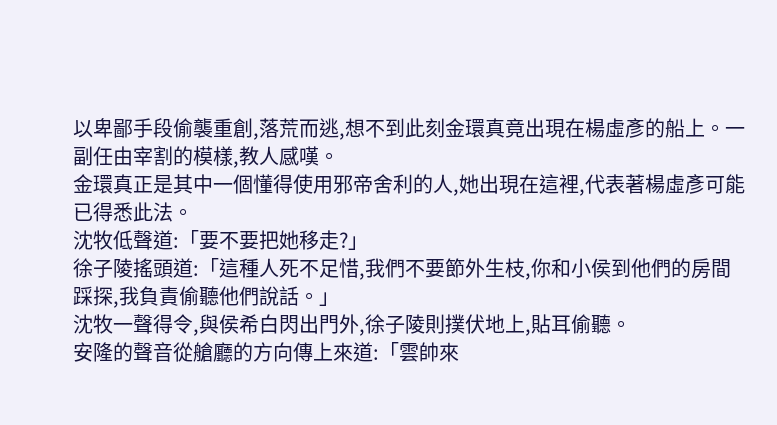以卑鄙手段偷襲重創,落荒而逃,想不到此刻金環真竟出現在楊虛彥的船上。一副任由宰割的模樣,教人感嘆。
金環真正是其中一個懂得使用邪帝舍利的人,她出現在這裡,代表著楊虛彥可能已得悉此法。
沈牧低聲道:「要不要把她移走?」
徐子陵搖頭道:「這種人死不足惜,我們不要節外生枝,你和小侯到他們的房間踩探,我負責偷聽他們說話。」
沈牧一聲得令,與侯希白閃出門外,徐子陵則撲伏地上,貼耳偷聽。
安隆的聲音從艙廳的方向傳上來道:「雲帥來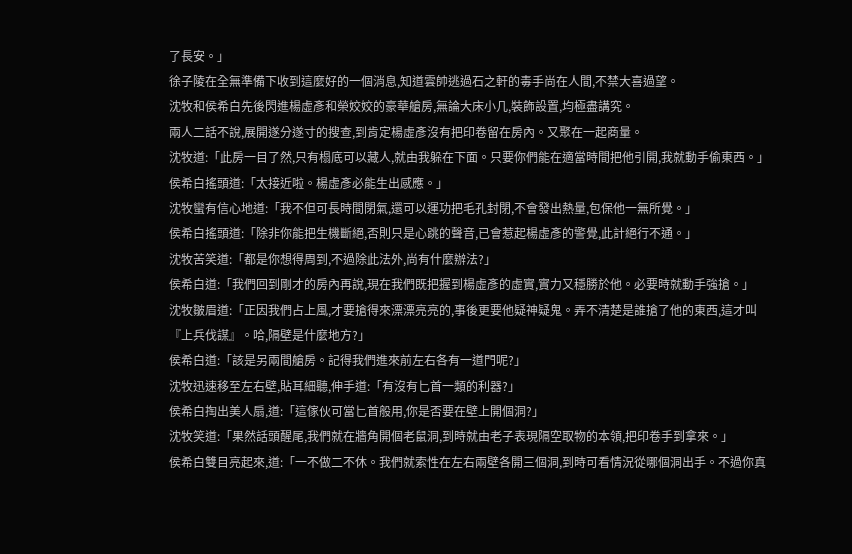了長安。」
徐子陵在全無準備下收到這麼好的一個消息,知道雲帥逃過石之軒的毒手尚在人間,不禁大喜過望。
沈牧和侯希白先後閃進楊虛彥和榮姣姣的豪華艙房,無論大床小几,裝飾設置,均極盡講究。
兩人二話不說,展開遂分遂寸的搜查,到肯定楊虛彥沒有把印卷留在房內。又聚在一起商量。
沈牧道:「此房一目了然,只有榻底可以藏人,就由我躲在下面。只要你們能在適當時間把他引開,我就動手偷東西。」
侯希白搖頭道:「太接近啦。楊虛彥必能生出感應。」
沈牧蠻有信心地道:「我不但可長時間閉氣,還可以運功把毛孔封閉,不會發出熱量,包保他一無所覺。」
侯希白搖頭道:「除非你能把生機斷絕,否則只是心跳的聲音,已會惹起楊虛彥的警覺,此計絕行不通。」
沈牧苦笑道:「都是你想得周到,不過除此法外,尚有什麼辦法?」
侯希白道:「我們回到剛才的房內再說,現在我們既把握到楊虛彥的虛實,實力又穩勝於他。必要時就動手強搶。」
沈牧皺眉道:「正因我們占上風,才要搶得來漂漂亮亮的,事後更要他疑神疑鬼。弄不清楚是誰搶了他的東西,這才叫『上兵伐謀』。哈,隔壁是什麼地方?」
侯希白道:「該是另兩間艙房。記得我們進來前左右各有一道門呢?」
沈牧迅速移至左右壁,貼耳細聽,伸手道:「有沒有匕首一類的利器?」
侯希白掏出美人扇,道:「這傢伙可當匕首般用,你是否要在壁上開個洞?」
沈牧笑道:「果然話頭醒尾,我們就在牆角開個老鼠洞,到時就由老子表現隔空取物的本領,把印卷手到拿來。」
侯希白雙目亮起來,道:「一不做二不休。我們就索性在左右兩壁各開三個洞,到時可看情況從哪個洞出手。不過你真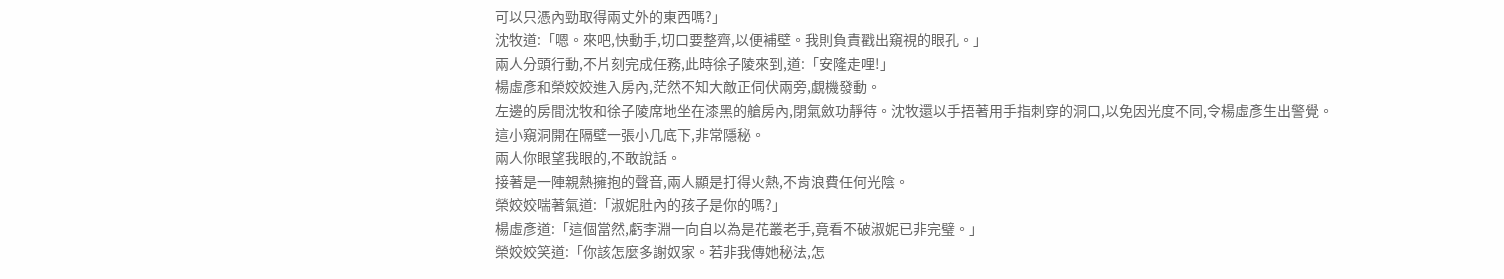可以只憑內勁取得兩丈外的東西嗎?」
沈牧道:「嗯。來吧,快動手,切口要整齊,以便補壁。我則負責戳出窺視的眼孔。」
兩人分頭行動,不片刻完成任務,此時徐子陵來到,道:「安隆走哩!」
楊虛彥和榮姣姣進入房內,茫然不知大敵正伺伏兩旁,覷機發動。
左邊的房間沈牧和徐子陵席地坐在漆黑的艙房內,閉氣斂功靜待。沈牧還以手捂著用手指刺穿的洞口,以免因光度不同,令楊虛彥生出警覺。
這小窺洞開在隔壁一張小几底下,非常隱秘。
兩人你眼望我眼的,不敢說話。
接著是一陣親熱擁抱的聲音,兩人顯是打得火熱,不肯浪費任何光陰。
榮姣姣喘著氣道:「淑妮肚內的孩子是你的嗎?」
楊虛彥道:「這個當然,虧李淵一向自以為是花叢老手,竟看不破淑妮已非完璧。」
榮姣姣笑道:「你該怎麼多謝奴家。若非我傳她秘法,怎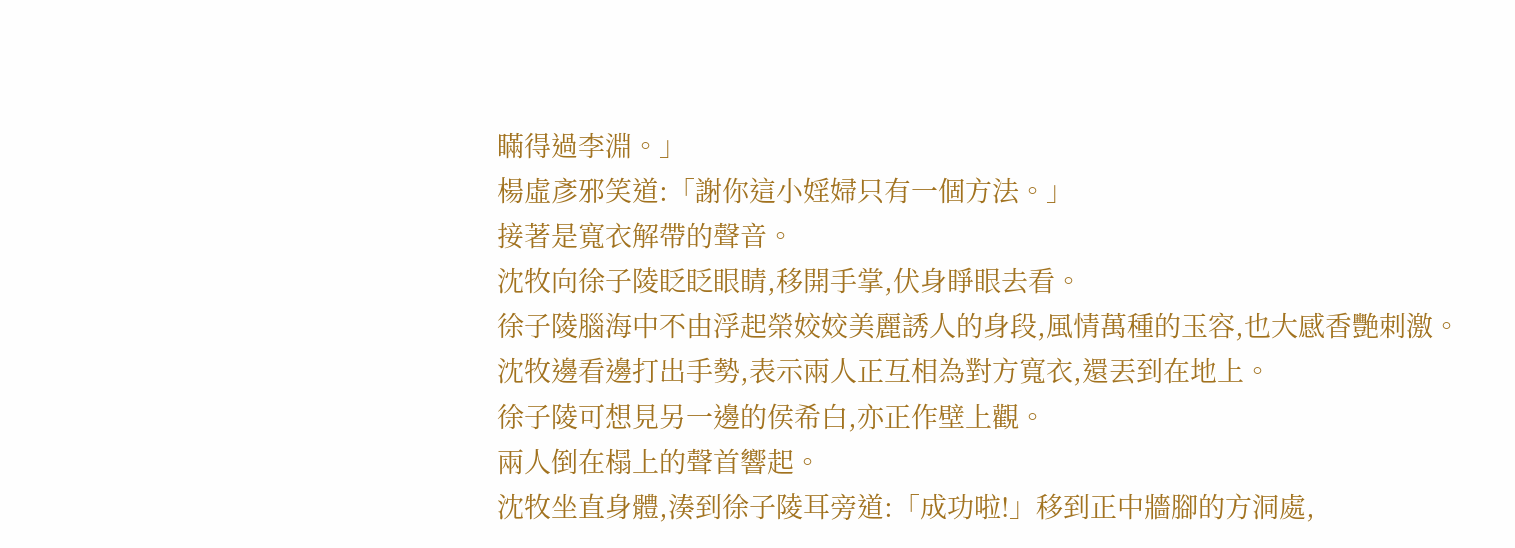瞞得過李淵。」
楊虛彥邪笑道:「謝你這小婬婦只有一個方法。」
接著是寬衣解帶的聲音。
沈牧向徐子陵眨眨眼睛,移開手掌,伏身睜眼去看。
徐子陵腦海中不由浮起榮姣姣美麗誘人的身段,風情萬種的玉容,也大感香艷刺激。
沈牧邊看邊打出手勢,表示兩人正互相為對方寬衣,還丟到在地上。
徐子陵可想見另一邊的侯希白,亦正作壁上觀。
兩人倒在榻上的聲首響起。
沈牧坐直身體,湊到徐子陵耳旁道:「成功啦!」移到正中牆腳的方洞處,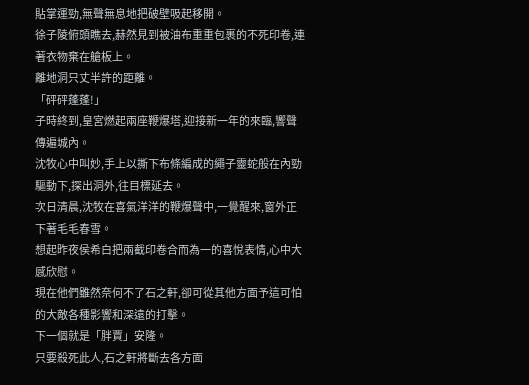貼掌運勁,無聲無息地把破壁吸起移開。
徐子陵俯頭瞧去,赫然見到被油布重重包裹的不死印卷,連著衣物棄在艙板上。
離地洞只丈半許的距離。
「砰砰蓬蓬!」
子時終到,皇宮燃起兩座鞭爆塔,迎接新一年的來臨,響聲傳遍城內。
沈牧心中叫妙,手上以撕下布條編成的繩子靈蛇般在內勁驅動下,探出洞外,往目標延去。
次日清晨,沈牧在喜氣洋洋的鞭爆聲中,一覺醒來,窗外正下著毛毛春雪。
想起昨夜侯希白把兩截印卷合而為一的喜悅表情,心中大感欣慰。
現在他們雖然奈何不了石之軒,卻可從其他方面予這可怕的大敵各種影響和深遠的打擊。
下一個就是「胖賈」安隆。
只要殺死此人,石之軒將斷去各方面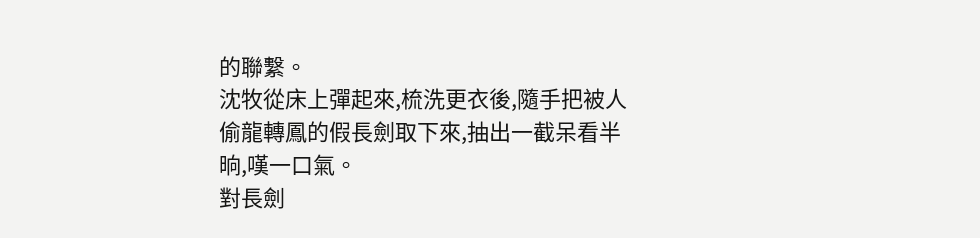的聯繫。
沈牧從床上彈起來,梳洗更衣後,隨手把被人偷龍轉鳳的假長劍取下來,抽出一截呆看半晌,嘆一口氣。
對長劍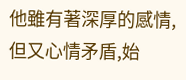他雖有著深厚的感情,但又心情矛盾,始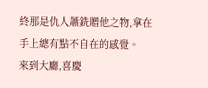終那是仇人蕭銑贈他之物,拿在手上總有點不自在的感覺。
來到大廳,喜慶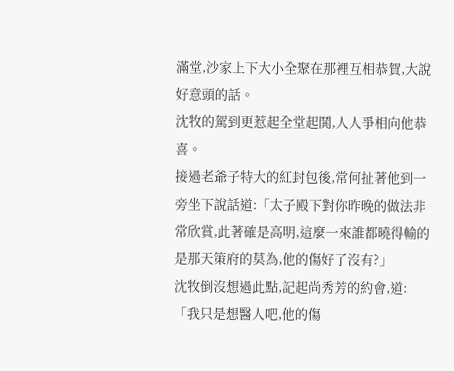滿堂,沙家上下大小全聚在那裡互相恭賀,大說好意頭的話。
沈牧的駕到更惹起全堂起鬨,人人爭相向他恭喜。
接過老爺子特大的紅封包後,常何扯著他到一旁坐下說話道:「太子殿下對你昨晚的做法非常欣賞,此著確是高明,這麼一來誰都曉得輸的是那天策府的莫為,他的傷好了沒有?」
沈牧倒沒想過此點,記起尚秀芳的約會,道:「我只是想醫人吧,他的傷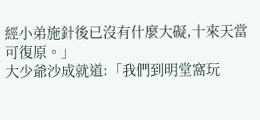經小弟施針後已沒有什麼大礙,十來天當可復原。」
大少爺沙成就道:「我們到明堂窩玩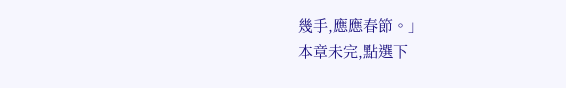幾手,應應春節。」
本章未完,點選下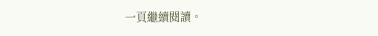一頁繼續閱讀。